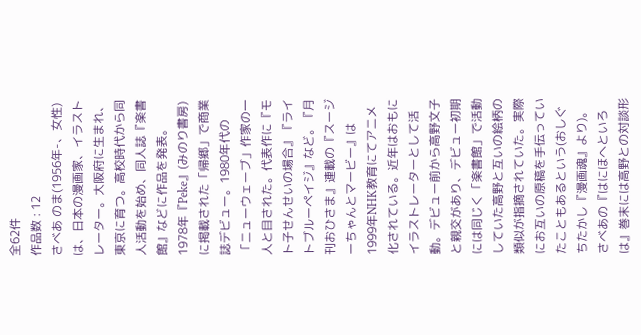全62件
作品数 : 12
さべあ のま(1956年-、女性)は、日本の漫画家、イラストレーター。大阪府に生まれ、東京に育つ。高校時代から同人活動を始め、同人誌『楽書館』などに作品を発表。1978年『Peke』(みのり書房)に掲載された「帰郷」で商業誌デビュー。1980年代の「ニューウェーブ」作家の一人と目された。代表作に『モト子せんせいの場合』『ライトブルーペイジ』など。『月刊おひさま』連載の『スージーちゃんとマービー』は1999年NHK教育にてアニメ化されている。近年はおもにイラストレーターとして活動。デビュー前から高野文子と親交があり、デビュー初期には同じく「楽書館」で活動していた高野と互いの絵柄の類似が指摘されていた。実際にお互いの原稿を手伝っていたこともあるという(おしぐちたかし『漫画魂』より)。さべあの『はにほへといろは』巻末には高野との対談形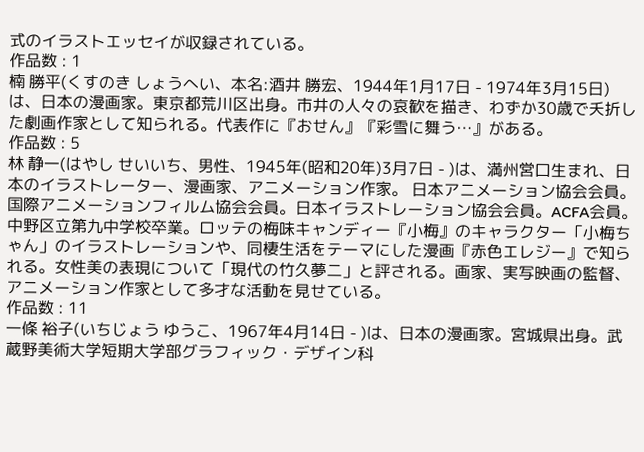式のイラストエッセイが収録されている。
作品数 : 1
楠 勝平(くすのき しょうへい、本名:酒井 勝宏、1944年1月17日 - 1974年3月15日)は、日本の漫画家。東京都荒川区出身。市井の人々の哀歓を描き、わずか30歳で夭折した劇画作家として知られる。代表作に『おせん』『彩雪に舞う…』がある。
作品数 : 5
林 静一(はやし せいいち、男性、1945年(昭和20年)3月7日 - )は、満州営口生まれ、日本のイラストレーター、漫画家、アニメーション作家。 日本アニメーション協会会員。国際アニメーションフィルム協会会員。日本イラストレーション協会会員。ACFA会員。中野区立第九中学校卒業。ロッテの梅味キャンディー『小梅』のキャラクター「小梅ちゃん」のイラストレーションや、同棲生活をテーマにした漫画『赤色エレジー』で知られる。女性美の表現について「現代の竹久夢二」と評される。画家、実写映画の監督、アニメーション作家として多才な活動を見せている。
作品数 : 11
一條 裕子(いちじょう ゆうこ、1967年4月14日 - )は、日本の漫画家。宮城県出身。武蔵野美術大学短期大学部グラフィック・デザイン科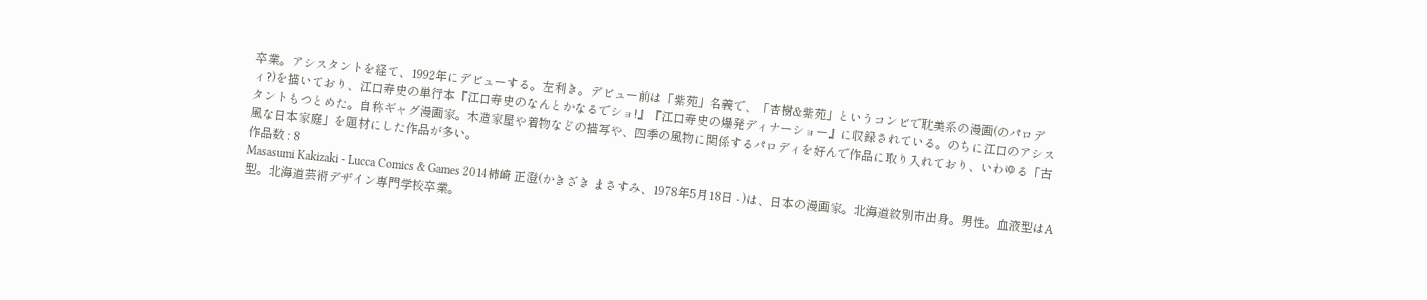卒業。アシスタントを経て、1992年にデビューする。左利き。デビュー前は「紫苑」名義で、「杏樹&紫苑」というコンビで耽美系の漫画(のパロディ?)を描いており、江口寿史の単行本『江口寿史のなんとかなるでショ!』『江口寿史の爆発ディナーショー』に収録されている。のちに江口のアシスタントもつとめた。自称ギャグ漫画家。木造家屋や着物などの描写や、四季の風物に関係するパロディを好んで作品に取り入れており、いわゆる「古風な日本家庭」を題材にした作品が多い。
作品数 : 8
Masasumi Kakizaki - Lucca Comics & Games 2014柿崎 正澄(かきざき まさすみ、1978年5月18日 - )は、日本の漫画家。北海道紋別市出身。男性。血液型はA型。北海道芸術デザイン専門学校卒業。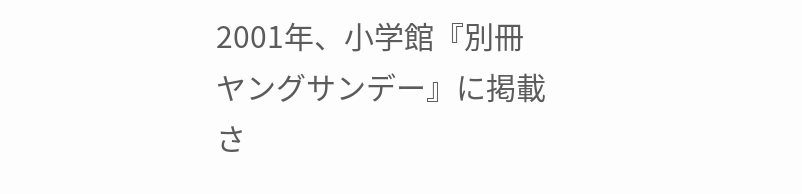2001年、小学館『別冊ヤングサンデー』に掲載さ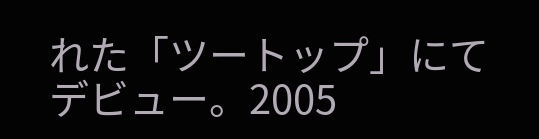れた「ツートップ」にてデビュー。2005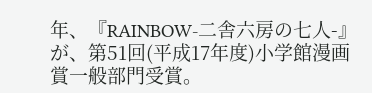年、『RAINBOW-二舎六房の七人-』が、第51回(平成17年度)小学館漫画賞一般部門受賞。